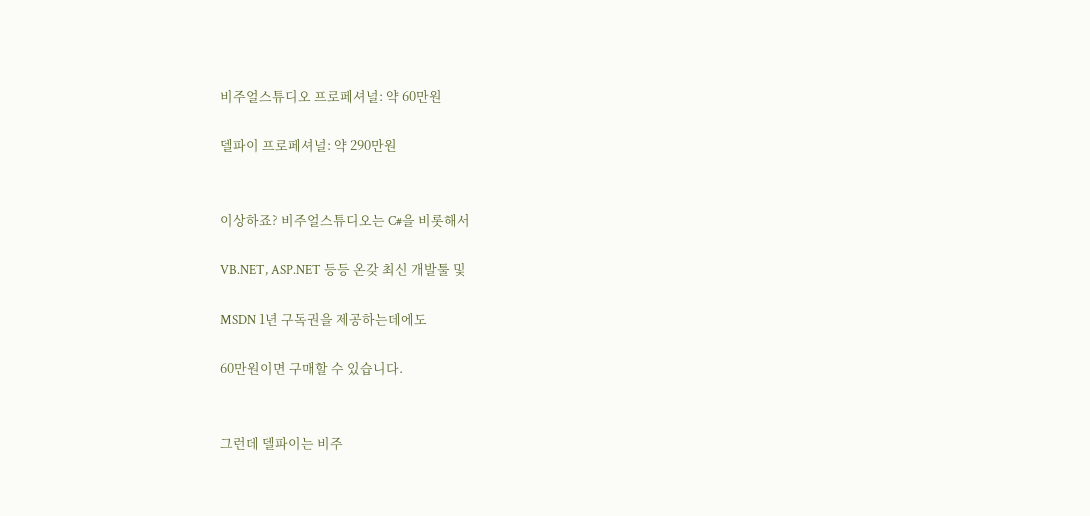비주얼스튜디오 프로페셔널: 약 60만원

델파이 프로페셔널: 약 290만원


이상하죠? 비주얼스튜디오는 C#을 비롯해서

VB.NET, ASP.NET 등등 온갖 최신 개발툴 및

MSDN 1년 구독권을 제공하는데에도

60만원이면 구매할 수 있습니다.


그런데 델파이는 비주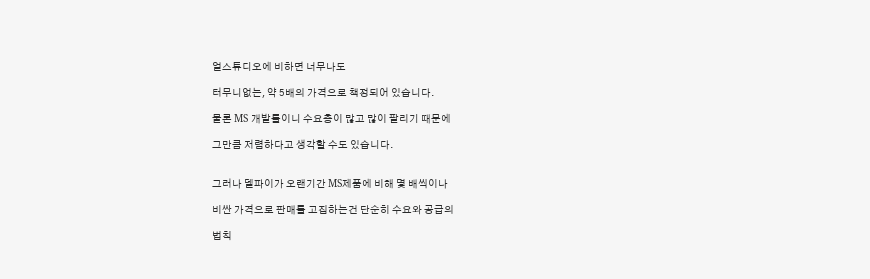얼스튜디오에 비하면 너무나도

터무니없는, 약 5배의 가격으로 책정되어 있습니다.

물론 MS 개발툴이니 수요층이 많고 많이 팔리기 때문에

그만큼 저렴하다고 생각할 수도 있습니다.


그러나 델파이가 오랜기간 MS제품에 비해 몇 배씩이나

비싼 가격으로 판매를 고집하는건 단순히 수요와 공급의

법칙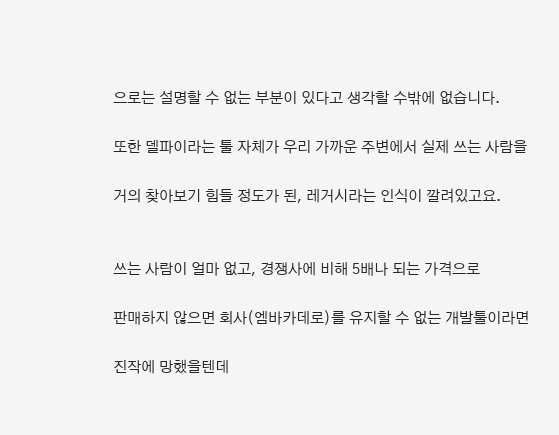으로는 설명할 수 없는 부분이 있다고 생각할 수밖에 없습니다.

또한 델파이라는 툴 자체가 우리 가까운 주변에서 실제 쓰는 사람을

거의 찾아보기 힘들 정도가 된, 레거시라는 인식이 깔려있고요.


쓰는 사람이 얼마 없고, 경쟁사에 비해 5배나 되는 가격으로

판매하지 않으면 회사(엠바카데로)를 유지할 수 없는 개발툴이라면

진작에 망했을텐데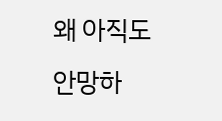왜 아직도 안망하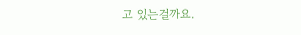고 있는걸까요.